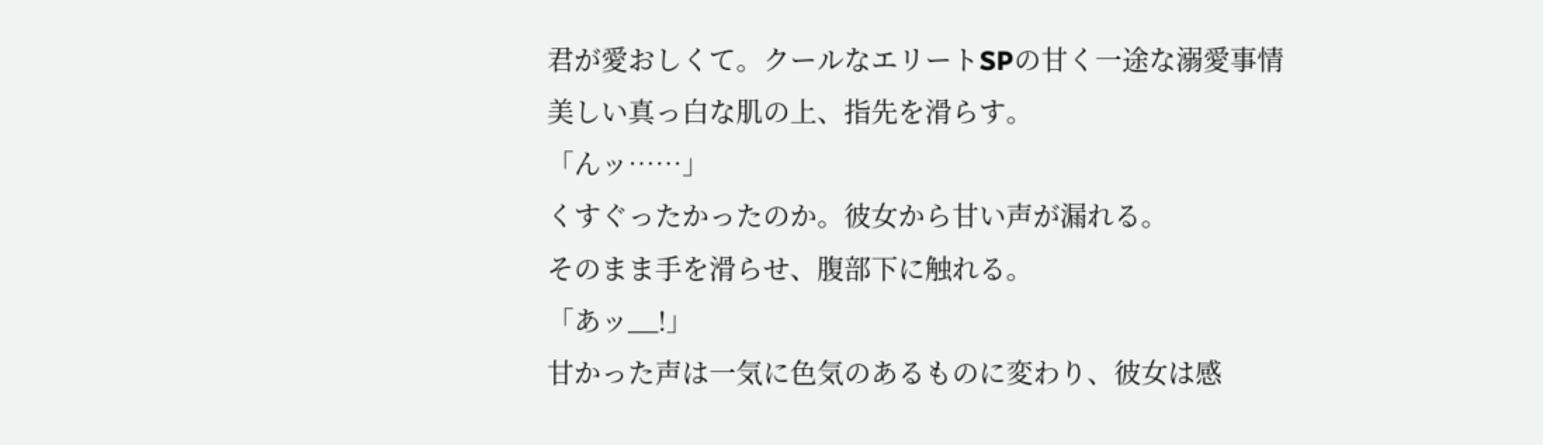君が愛おしくて。クールなエリートSPの甘く一途な溺愛事情
美しい真っ白な肌の上、指先を滑らす。
「んッ……」
くすぐったかったのか。彼女から甘い声が漏れる。
そのまま手を滑らせ、腹部下に触れる。
「あッ__!」
甘かった声は一気に色気のあるものに変わり、彼女は感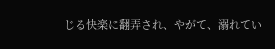じる快楽に翻弄され、やがて、溺れてい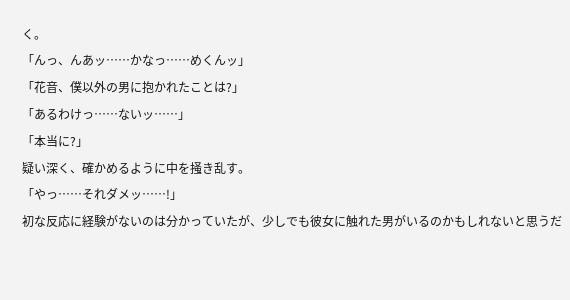く。
「んっ、んあッ……かなっ……めくんッ」
「花音、僕以外の男に抱かれたことは?」
「あるわけっ……ないッ……」
「本当に?」
疑い深く、確かめるように中を掻き乱す。
「やっ……それダメッ……!」
初な反応に経験がないのは分かっていたが、少しでも彼女に触れた男がいるのかもしれないと思うだ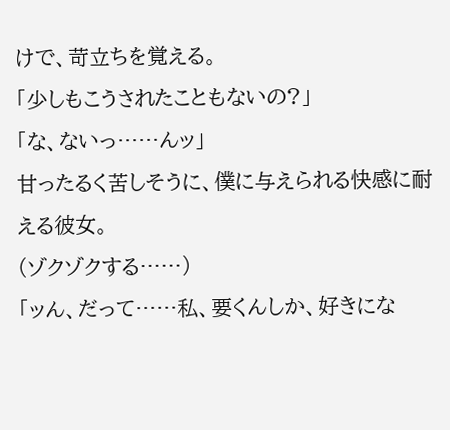けで、苛立ちを覚える。
「少しもこうされたこともないの?」
「な、ないっ……んッ」
甘ったるく苦しそうに、僕に与えられる快感に耐える彼女。
(ゾクゾクする……)
「ッん、だって……私、要くんしか、好きにな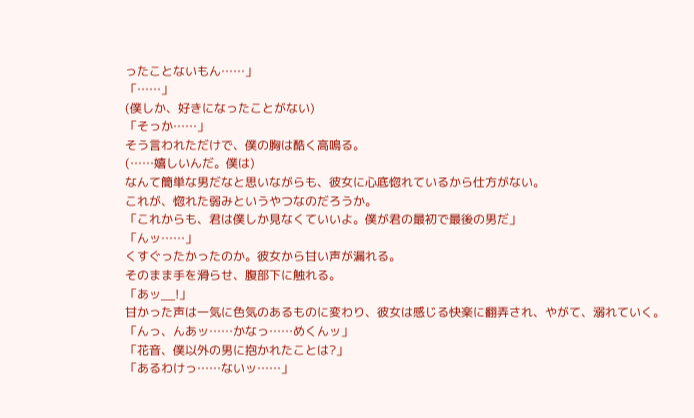ったことないもん……」
「……」
(僕しか、好きになったことがない)
「そっか……」
そう言われただけで、僕の胸は酷く高鳴る。
(……嬉しいんだ。僕は)
なんて簡単な男だなと思いながらも、彼女に心底惚れているから仕方がない。
これが、惚れた弱みというやつなのだろうか。
「これからも、君は僕しか見なくていいよ。僕が君の最初で最後の男だ」
「んッ……」
くすぐったかったのか。彼女から甘い声が漏れる。
そのまま手を滑らせ、腹部下に触れる。
「あッ__!」
甘かった声は一気に色気のあるものに変わり、彼女は感じる快楽に翻弄され、やがて、溺れていく。
「んっ、んあッ……かなっ……めくんッ」
「花音、僕以外の男に抱かれたことは?」
「あるわけっ……ないッ……」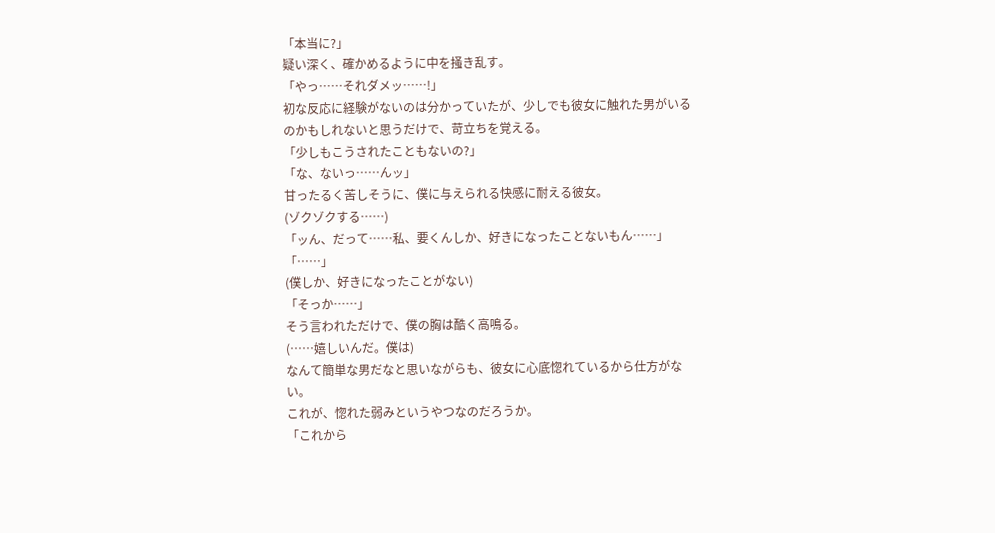「本当に?」
疑い深く、確かめるように中を掻き乱す。
「やっ……それダメッ……!」
初な反応に経験がないのは分かっていたが、少しでも彼女に触れた男がいるのかもしれないと思うだけで、苛立ちを覚える。
「少しもこうされたこともないの?」
「な、ないっ……んッ」
甘ったるく苦しそうに、僕に与えられる快感に耐える彼女。
(ゾクゾクする……)
「ッん、だって……私、要くんしか、好きになったことないもん……」
「……」
(僕しか、好きになったことがない)
「そっか……」
そう言われただけで、僕の胸は酷く高鳴る。
(……嬉しいんだ。僕は)
なんて簡単な男だなと思いながらも、彼女に心底惚れているから仕方がない。
これが、惚れた弱みというやつなのだろうか。
「これから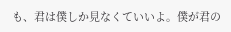も、君は僕しか見なくていいよ。僕が君の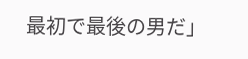最初で最後の男だ」